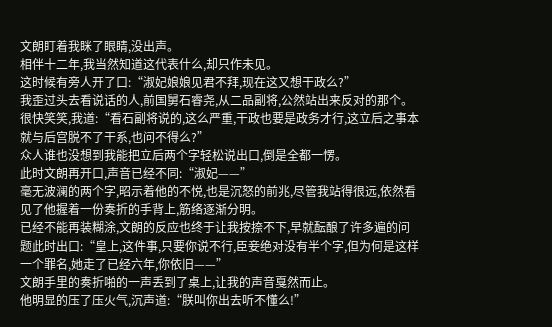文朗盯着我眯了眼睛,没出声。
相伴十二年,我当然知道这代表什么,却只作未见。
这时候有旁人开了口:“淑妃娘娘见君不拜,现在这又想干政么?”
我歪过头去看说话的人,前国舅石睿尧,从二品副将,公然站出来反对的那个。
很快笑笑,我道:“看石副将说的,这么严重,干政也要是政务才行,这立后之事本就与后宫脱不了干系,也问不得么?”
众人谁也没想到我能把立后两个字轻松说出口,倒是全都一愣。
此时文朗再开口,声音已经不同:“淑妃——”
毫无波澜的两个字,昭示着他的不悦,也是沉怒的前兆,尽管我站得很远,依然看见了他握着一份奏折的手背上,筋络逐渐分明。
已经不能再装糊涂,文朗的反应也终于让我按捺不下,早就酝酿了许多遍的问题此时出口:“皇上,这件事,只要你说不行,臣妾绝对没有半个字,但为何是这样一个罪名,她走了已经六年,你依旧——”
文朗手里的奏折啪的一声丢到了桌上,让我的声音戛然而止。
他明显的压了压火气,沉声道:“朕叫你出去听不懂么!”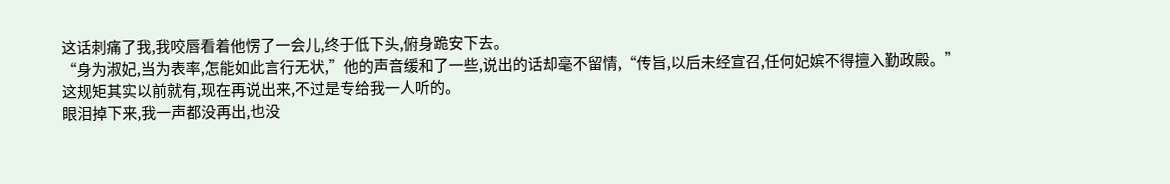这话刺痛了我,我咬唇看着他愣了一会儿,终于低下头,俯身跪安下去。
“身为淑妃,当为表率,怎能如此言行无状,”他的声音缓和了一些,说出的话却毫不留情,“传旨,以后未经宣召,任何妃嫔不得擅入勤政殿。”
这规矩其实以前就有,现在再说出来,不过是专给我一人听的。
眼泪掉下来,我一声都没再出,也没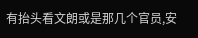有抬头看文朗或是那几个官员,安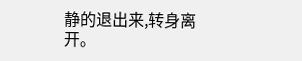静的退出来,转身离开。